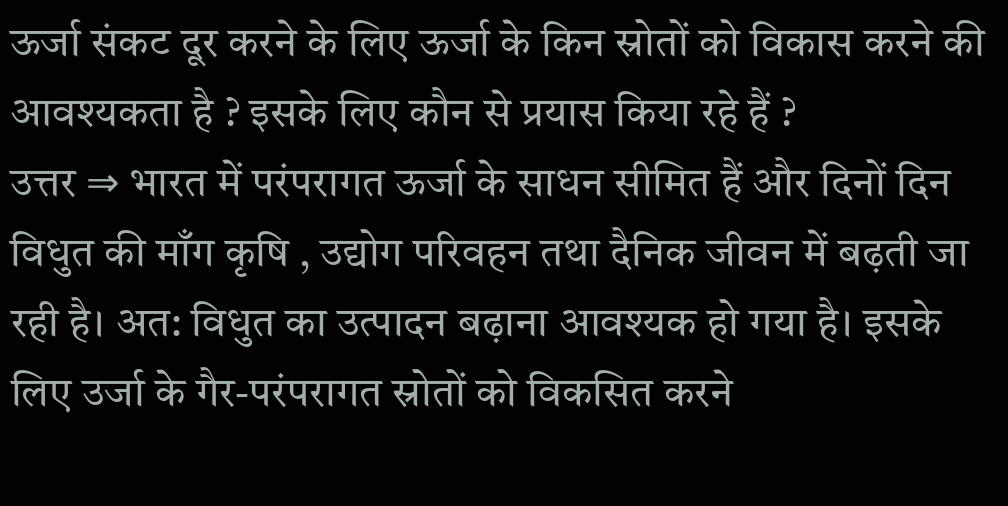ऊर्जा संकट दूर करने के लिए ऊर्जा के किन स्रोतों को विकास करने की आवश्यकता है ? इसके लिए कौन से प्रयास किया रहे हैं ?
उत्तर ⇒ भारत में परंपरागत ऊर्जा के साधन सीमित हैं और दिनों दिन विधुत की माँग कृषि , उद्योग परिवहन तथा दैनिक जीवन में बढ़ती जा रही है। अत: विधुत का उत्पादन बढ़ाना आवश्यक हो गया है। इसके लिए उर्जा के गैर-परंपरागत स्रोतों को विकसित करने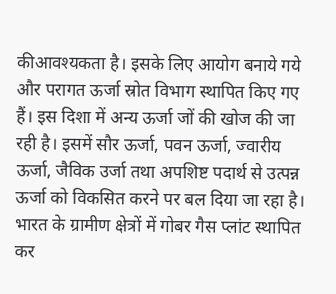कीआवश्यकता है। इसके लिए आयोग बनाये गये और परागत ऊर्जा स्रोत विभाग स्थापित किए गए हैं। इस दिशा में अन्य ऊर्जा जों की खोज की जा रही है। इसमें सौर ऊर्जा, पवन ऊर्जा, ज्वारीय ऊर्जा, जैविक उर्जा तथा अपशिष्ट पदार्थ से उत्पन्न ऊर्जा को विकसित करने पर बल दिया जा रहा है। भारत के ग्रामीण क्षेत्रों में गोबर गैस प्लांट स्थापित कर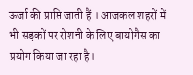ऊर्जा की प्राप्ति जाती हैं । आजकल शहरों में भी सड़कों पर रोशनी के लिए बायोगैस का प्रयोग किया जा रहा है।